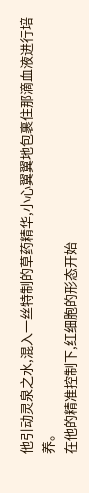他引动灵泉之水,混入一丝特制的草药精华,小心翼翼地包裹住那滴血液进行培养。
在他的精准控制下,红细胞的形态开始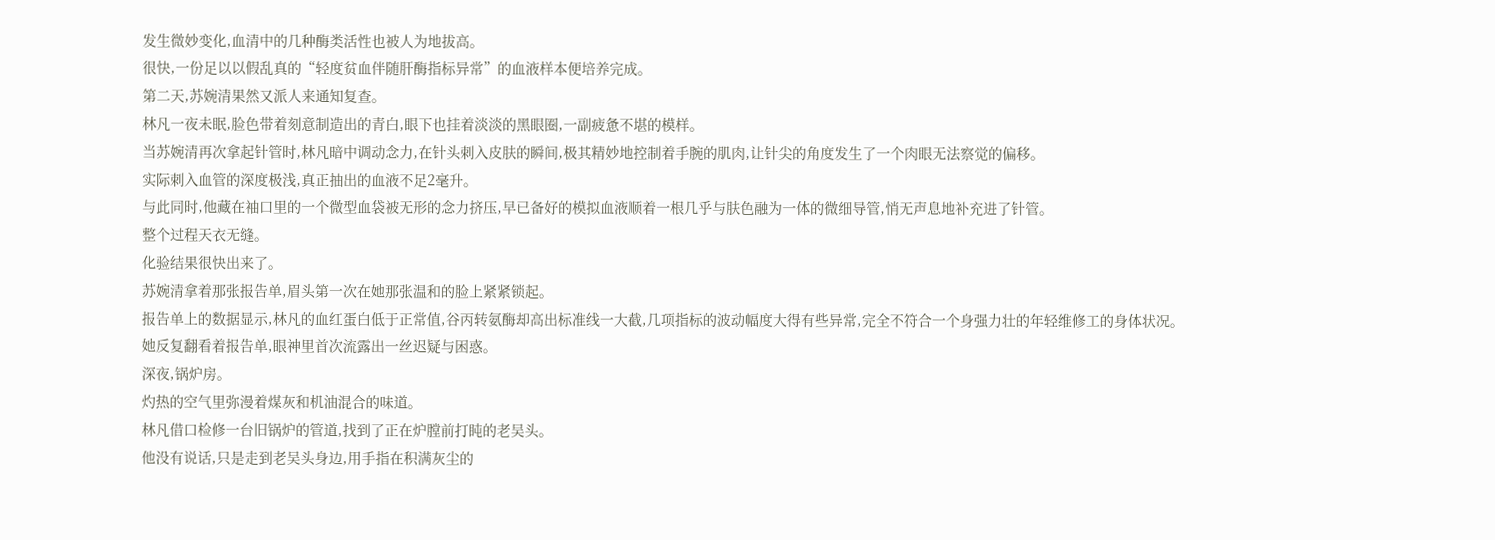发生微妙变化,血清中的几种酶类活性也被人为地拔高。
很快,一份足以以假乱真的“轻度贫血伴随肝酶指标异常”的血液样本便培养完成。
第二天,苏婉清果然又派人来通知复查。
林凡一夜未眠,脸色带着刻意制造出的青白,眼下也挂着淡淡的黑眼圈,一副疲惫不堪的模样。
当苏婉清再次拿起针管时,林凡暗中调动念力,在针头刺入皮肤的瞬间,极其精妙地控制着手腕的肌肉,让针尖的角度发生了一个肉眼无法察觉的偏移。
实际刺入血管的深度极浅,真正抽出的血液不足2毫升。
与此同时,他藏在袖口里的一个微型血袋被无形的念力挤压,早已备好的模拟血液顺着一根几乎与肤色融为一体的微细导管,悄无声息地补充进了针管。
整个过程天衣无缝。
化验结果很快出来了。
苏婉清拿着那张报告单,眉头第一次在她那张温和的脸上紧紧锁起。
报告单上的数据显示,林凡的血红蛋白低于正常值,谷丙转氨酶却高出标准线一大截,几项指标的波动幅度大得有些异常,完全不符合一个身强力壮的年轻维修工的身体状况。
她反复翻看着报告单,眼神里首次流露出一丝迟疑与困惑。
深夜,锅炉房。
灼热的空气里弥漫着煤灰和机油混合的味道。
林凡借口检修一台旧锅炉的管道,找到了正在炉膛前打盹的老吴头。
他没有说话,只是走到老吴头身边,用手指在积满灰尘的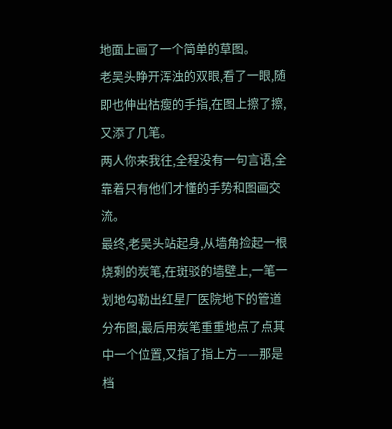地面上画了一个简单的草图。
老吴头睁开浑浊的双眼,看了一眼,随即也伸出枯瘦的手指,在图上擦了擦,又添了几笔。
两人你来我往,全程没有一句言语,全靠着只有他们才懂的手势和图画交流。
最终,老吴头站起身,从墙角捡起一根烧剩的炭笔,在斑驳的墙壁上,一笔一划地勾勒出红星厂医院地下的管道分布图,最后用炭笔重重地点了点其中一个位置,又指了指上方——那是档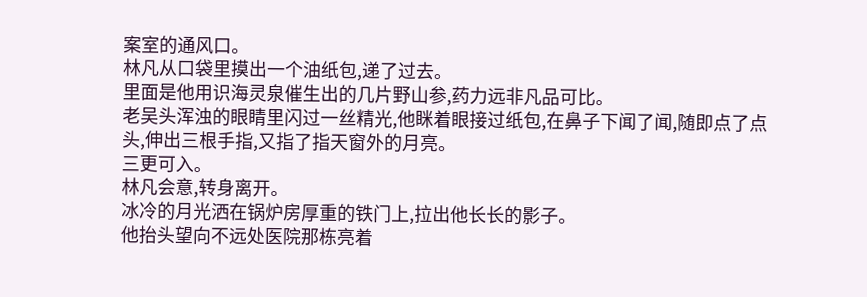案室的通风口。
林凡从口袋里摸出一个油纸包,递了过去。
里面是他用识海灵泉催生出的几片野山参,药力远非凡品可比。
老吴头浑浊的眼睛里闪过一丝精光,他眯着眼接过纸包,在鼻子下闻了闻,随即点了点头,伸出三根手指,又指了指天窗外的月亮。
三更可入。
林凡会意,转身离开。
冰冷的月光洒在锅炉房厚重的铁门上,拉出他长长的影子。
他抬头望向不远处医院那栋亮着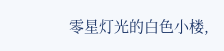零星灯光的白色小楼,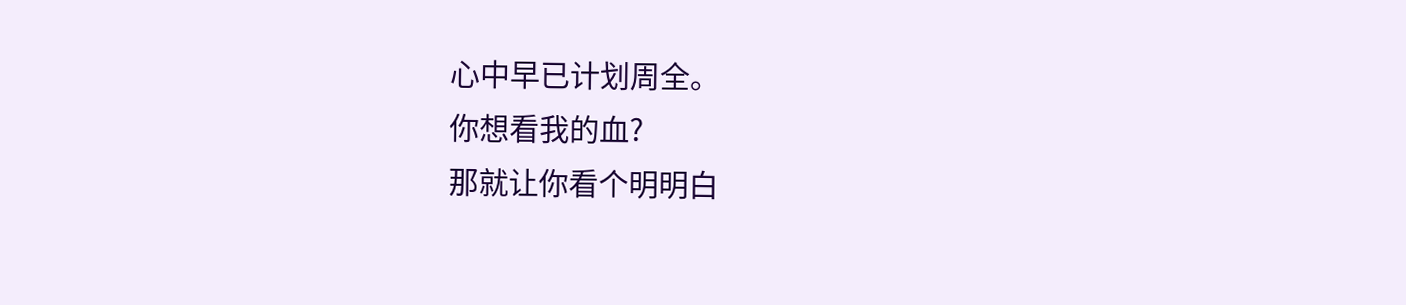心中早已计划周全。
你想看我的血?
那就让你看个明明白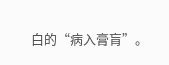白的“病入膏肓”。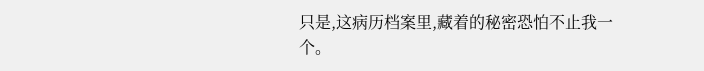只是,这病历档案里,藏着的秘密恐怕不止我一个。